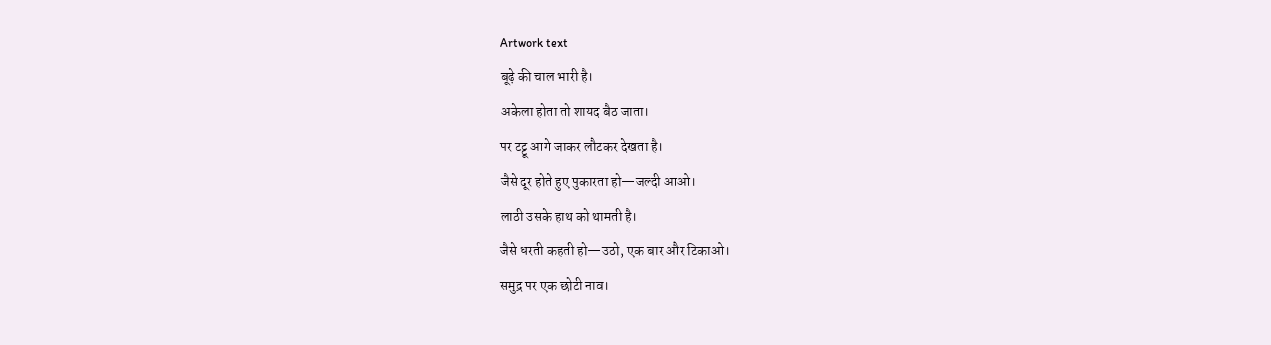Artwork text
बूढ़े की चाल भारी है।
अकेला होता तो शायद बैठ जाता।
पर टट्टू आगे जाकर लौटकर देखता है।
जैसे दूर होते हुए पुकारता हो—जल्दी आओ।
लाठी उसके हाथ को थामती है।
जैसे धरती कहती हो—उठो, एक बार और टिकाओ।
समुद्र पर एक छोटी नाव।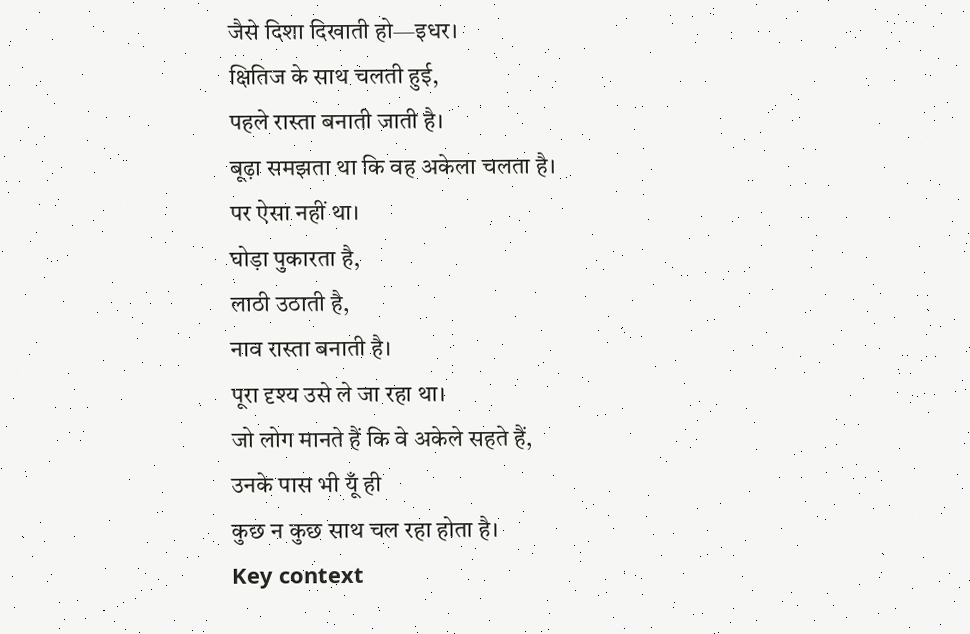जैसे दिशा दिखाती हो—इधर।
क्षितिज के साथ चलती हुई,
पहले रास्ता बनाती जाती है।
बूढ़ा समझता था कि वह अकेला चलता है।
पर ऐसा नहीं था।
घोड़ा पुकारता है,
लाठी उठाती है,
नाव रास्ता बनाती है।
पूरा दृश्य उसे ले जा रहा था।
जो लोग मानते हैं कि वे अकेले सहते हैं,
उनके पास भी यूँ ही
कुछ न कुछ साथ चल रहा होता है।
Key context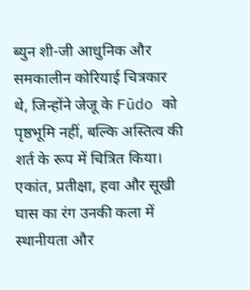ब्युन शी-जी आधुनिक और समकालीन कोरियाई चित्रकार थे, जिन्होंने जेजू के Fūdo को पृष्ठभूमि नहीं, बल्कि अस्तित्व की शर्त के रूप में चित्रित किया। एकांत, प्रतीक्षा, हवा और सूखी घास का रंग उनकी कला में स्थानीयता और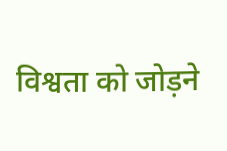विश्वता को जोड़ने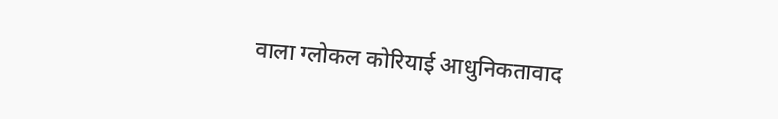वाला ग्लोकल कोरियाई आधुनिकतावाद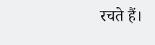रचते हैं।